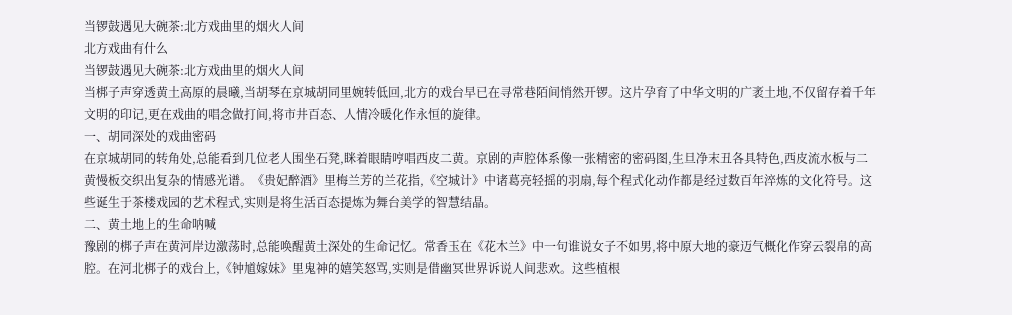当锣鼓遇见大碗茶:北方戏曲里的烟火人间
北方戏曲有什么
当锣鼓遇见大碗茶:北方戏曲里的烟火人间
当梆子声穿透黄土高原的晨曦,当胡琴在京城胡同里婉转低回,北方的戏台早已在寻常巷陌间悄然开锣。这片孕育了中华文明的广袤土地,不仅留存着千年文明的印记,更在戏曲的唱念做打间,将市井百态、人情冷暖化作永恒的旋律。
一、胡同深处的戏曲密码
在京城胡同的转角处,总能看到几位老人围坐石凳,眯着眼睛哼唱西皮二黄。京剧的声腔体系像一张精密的密码图,生旦净末丑各具特色,西皮流水板与二黄慢板交织出复杂的情感光谱。《贵妃醉酒》里梅兰芳的兰花指,《空城计》中诸葛亮轻摇的羽扇,每个程式化动作都是经过数百年淬炼的文化符号。这些诞生于茶楼戏园的艺术程式,实则是将生活百态提炼为舞台美学的智慧结晶。
二、黄土地上的生命呐喊
豫剧的梆子声在黄河岸边激荡时,总能唤醒黄土深处的生命记忆。常香玉在《花木兰》中一句谁说女子不如男,将中原大地的豪迈气概化作穿云裂帛的高腔。在河北梆子的戏台上,《钟馗嫁妹》里鬼神的嬉笑怒骂,实则是借幽冥世界诉说人间悲欢。这些植根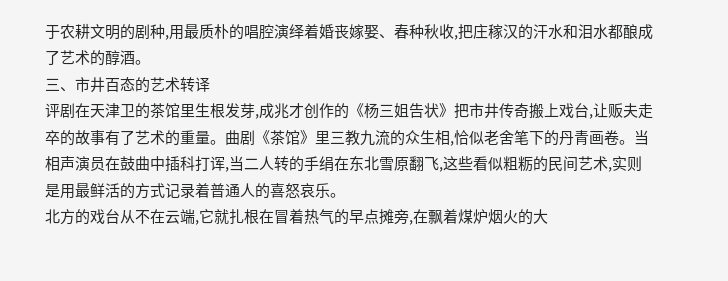于农耕文明的剧种,用最质朴的唱腔演绎着婚丧嫁娶、春种秋收,把庄稼汉的汗水和泪水都酿成了艺术的醇酒。
三、市井百态的艺术转译
评剧在天津卫的茶馆里生根发芽,成兆才创作的《杨三姐告状》把市井传奇搬上戏台,让贩夫走卒的故事有了艺术的重量。曲剧《茶馆》里三教九流的众生相,恰似老舍笔下的丹青画卷。当相声演员在鼓曲中插科打诨,当二人转的手绢在东北雪原翻飞,这些看似粗粝的民间艺术,实则是用最鲜活的方式记录着普通人的喜怒哀乐。
北方的戏台从不在云端,它就扎根在冒着热气的早点摊旁,在飘着煤炉烟火的大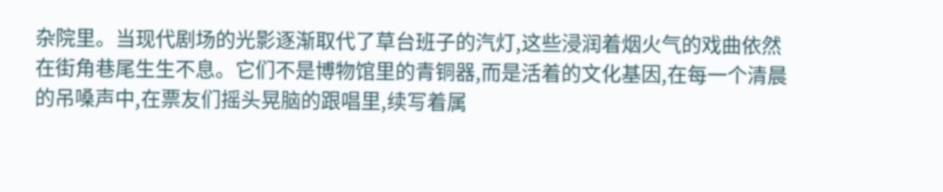杂院里。当现代剧场的光影逐渐取代了草台班子的汽灯,这些浸润着烟火气的戏曲依然在街角巷尾生生不息。它们不是博物馆里的青铜器,而是活着的文化基因,在每一个清晨的吊嗓声中,在票友们摇头晃脑的跟唱里,续写着属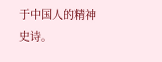于中国人的精神史诗。